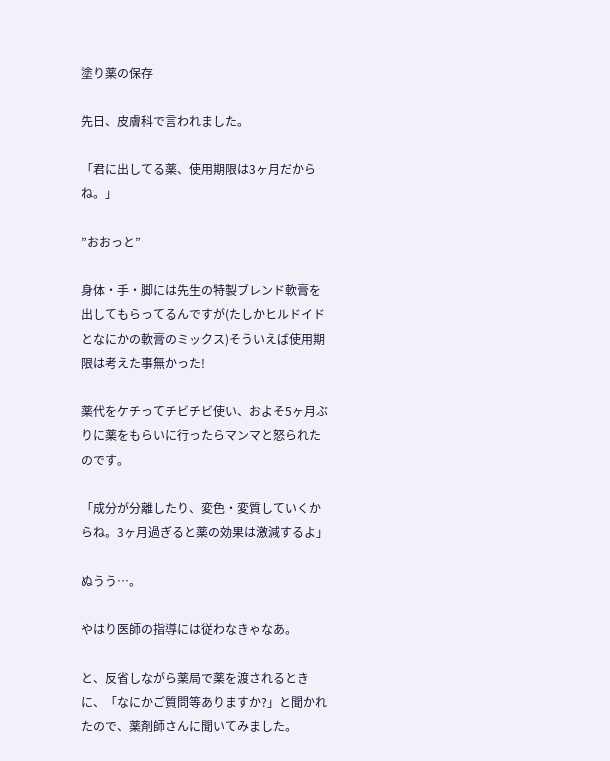塗り薬の保存

先日、皮膚科で言われました。

「君に出してる薬、使用期限は3ヶ月だからね。」

”おおっと”

身体・手・脚には先生の特製ブレンド軟膏を出してもらってるんですが(たしかヒルドイドとなにかの軟膏のミックス)そういえば使用期限は考えた事無かった!

薬代をケチってチビチビ使い、およそ5ヶ月ぶりに薬をもらいに行ったらマンマと怒られたのです。

「成分が分離したり、変色・変質していくからね。3ヶ月過ぎると薬の効果は激減するよ」

ぬうう…。

やはり医師の指導には従わなきゃなあ。

と、反省しながら薬局で薬を渡されるときに、「なにかご質問等ありますか?」と聞かれたので、薬剤師さんに聞いてみました。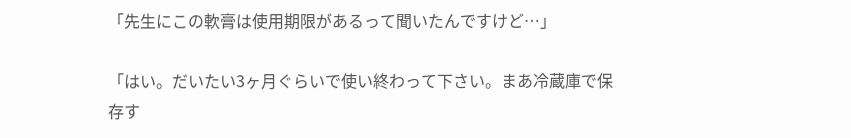「先生にこの軟膏は使用期限があるって聞いたんですけど…」

「はい。だいたい3ヶ月ぐらいで使い終わって下さい。まあ冷蔵庫で保存す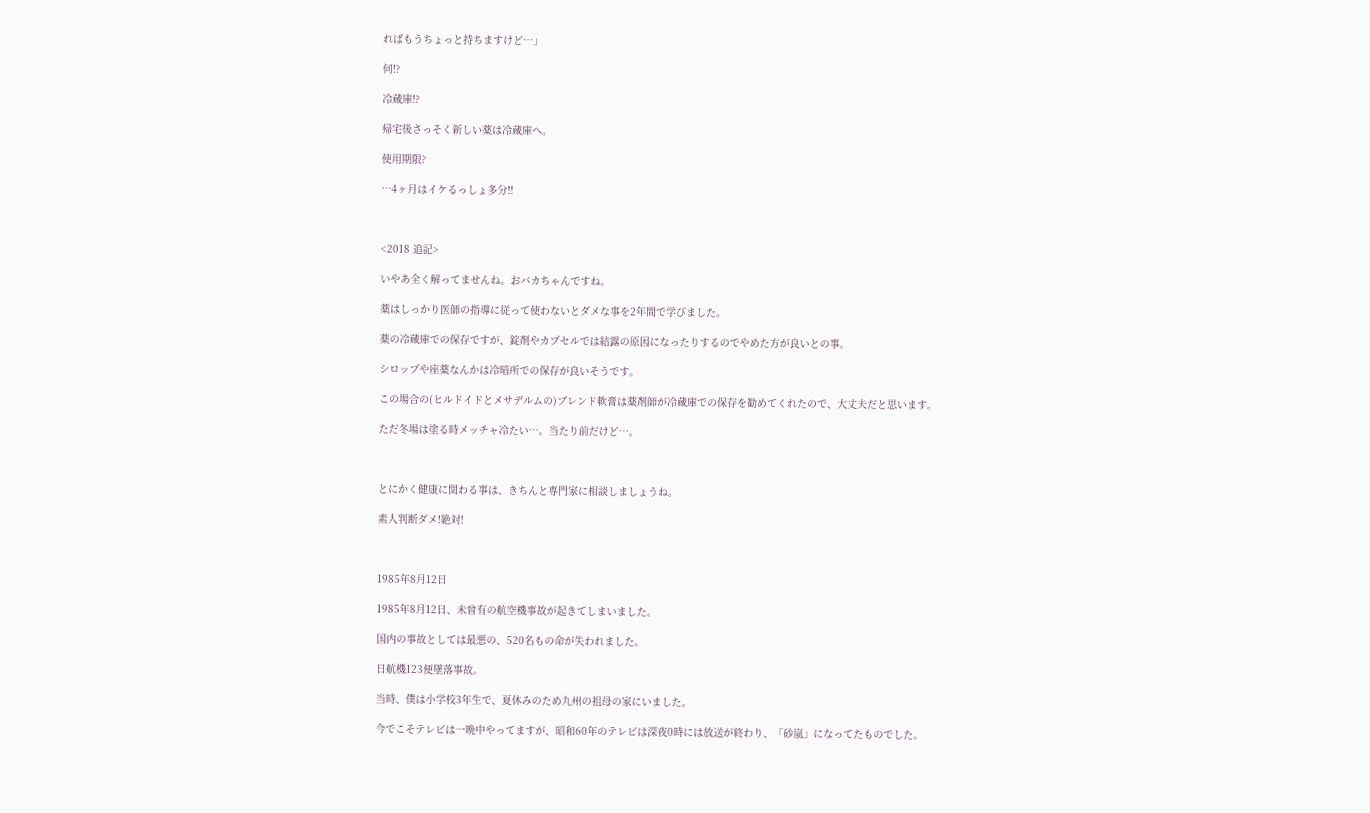ればもうちょっと持ちますけど…」

何!?

冷蔵庫!?

帰宅後さっそく新しい薬は冷蔵庫へ。

使用期限?

…4ヶ月はイケるっしょ多分!!



<2018 追記>

いやあ全く解ってませんね。おバカちゃんですね。

薬はしっかり医師の指導に従って使わないとダメな事を2年間で学びました。

薬の冷蔵庫での保存ですが、錠剤やカプセルでは結露の原因になったりするのでやめた方が良いとの事。

シロップや座薬なんかは冷暗所での保存が良いそうです。

この場合の(ヒルドイドとメサデルムの)ブレンド軟膏は薬剤師が冷蔵庫での保存を勧めてくれたので、大丈夫だと思います。

ただ冬場は塗る時メッチャ冷たい…。当たり前だけど…。



とにかく健康に関わる事は、きちんと専門家に相談しましょうね。

素人判断ダメ!絶対!



1985年8月12日

1985年8月12日、未曾有の航空機事故が起きてしまいました。

国内の事故としては最悪の、520名もの命が失われました。

日航機123便墜落事故。

当時、僕は小学校3年生で、夏休みのため九州の祖母の家にいました。

今でこそテレビは一晩中やってますが、昭和60年のテレビは深夜0時には放送が終わり、「砂嵐」になってたものでした。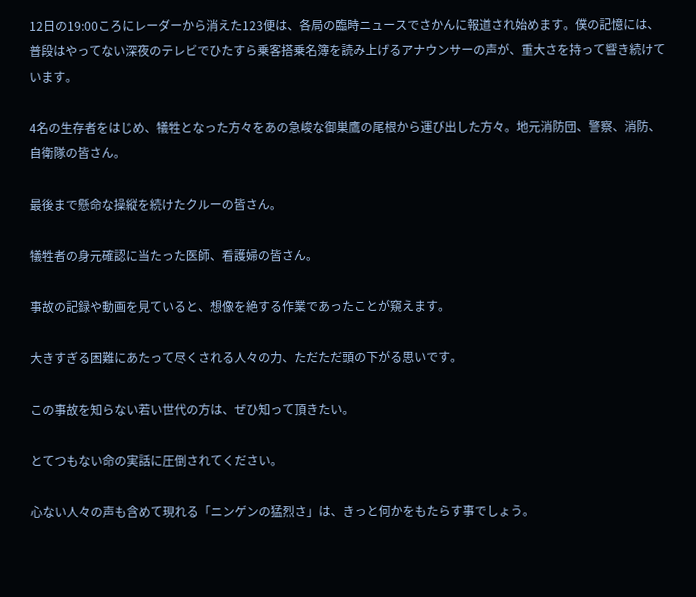12日の19:00ころにレーダーから消えた123便は、各局の臨時ニュースでさかんに報道され始めます。僕の記憶には、普段はやってない深夜のテレビでひたすら乗客搭乗名簿を読み上げるアナウンサーの声が、重大さを持って響き続けています。

4名の生存者をはじめ、犠牲となった方々をあの急峻な御巣鷹の尾根から運び出した方々。地元消防団、警察、消防、自衛隊の皆さん。

最後まで懸命な操縦を続けたクルーの皆さん。

犠牲者の身元確認に当たった医師、看護婦の皆さん。

事故の記録や動画を見ていると、想像を絶する作業であったことが窺えます。

大きすぎる困難にあたって尽くされる人々の力、ただただ頭の下がる思いです。

この事故を知らない若い世代の方は、ぜひ知って頂きたい。

とてつもない命の実話に圧倒されてください。

心ない人々の声も含めて現れる「ニンゲンの猛烈さ」は、きっと何かをもたらす事でしょう。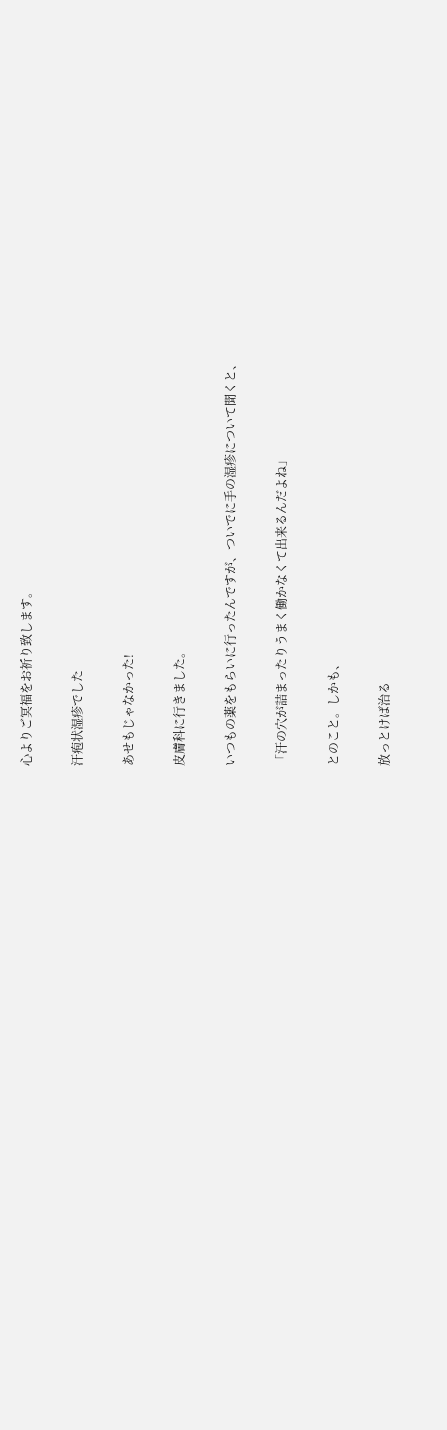心よりご冥福をお祈り致します。

汗疱状湿疹でした

あせもじゃなかった!

皮膚科に行きました。

いつもの薬をもらいに行ったんですが、ついでに手の湿疹について聞くと、

「汗の穴が詰まったりうまく働かなくて出来るんだよね」

とのこと。しかも、

放っとけば治る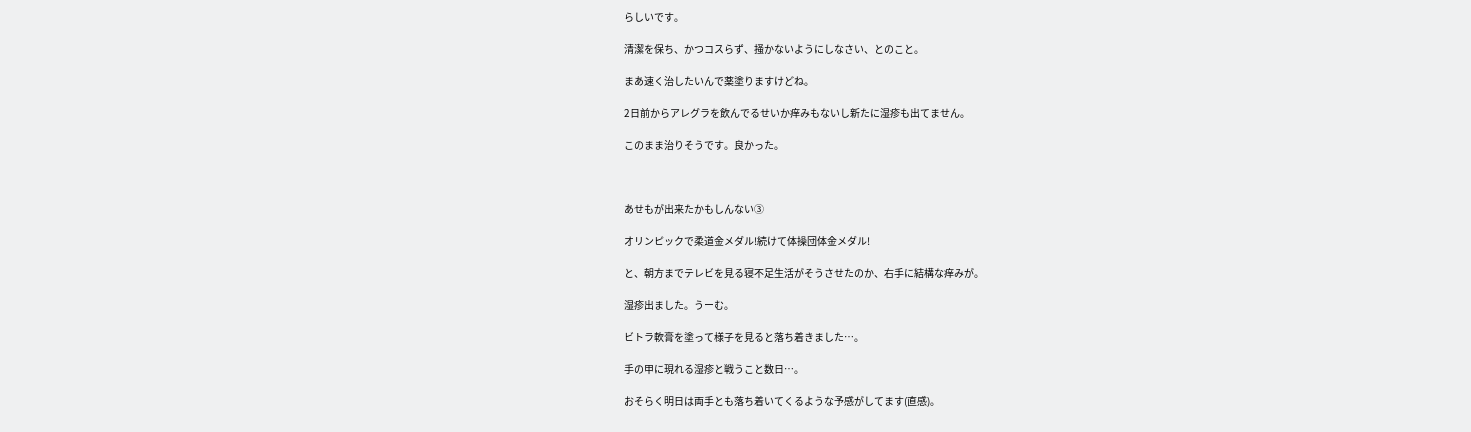らしいです。

清潔を保ち、かつコスらず、掻かないようにしなさい、とのこと。

まあ速く治したいんで薬塗りますけどね。

2日前からアレグラを飲んでるせいか痒みもないし新たに湿疹も出てません。

このまま治りそうです。良かった。



あせもが出来たかもしんない③

オリンピックで柔道金メダル!続けて体操団体金メダル!

と、朝方までテレビを見る寝不足生活がそうさせたのか、右手に結構な痒みが。

湿疹出ました。うーむ。

ビトラ軟膏を塗って様子を見ると落ち着きました…。

手の甲に現れる湿疹と戦うこと数日…。

おそらく明日は両手とも落ち着いてくるような予感がしてます(直感)。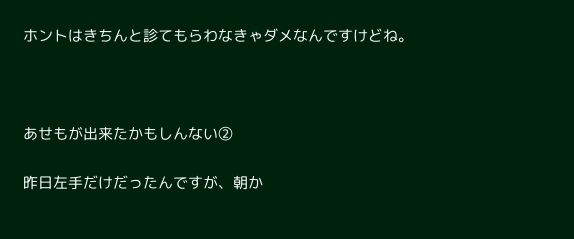ホントはきちんと診てもらわなきゃダメなんですけどね。



あせもが出来たかもしんない②

昨日左手だけだったんですが、朝か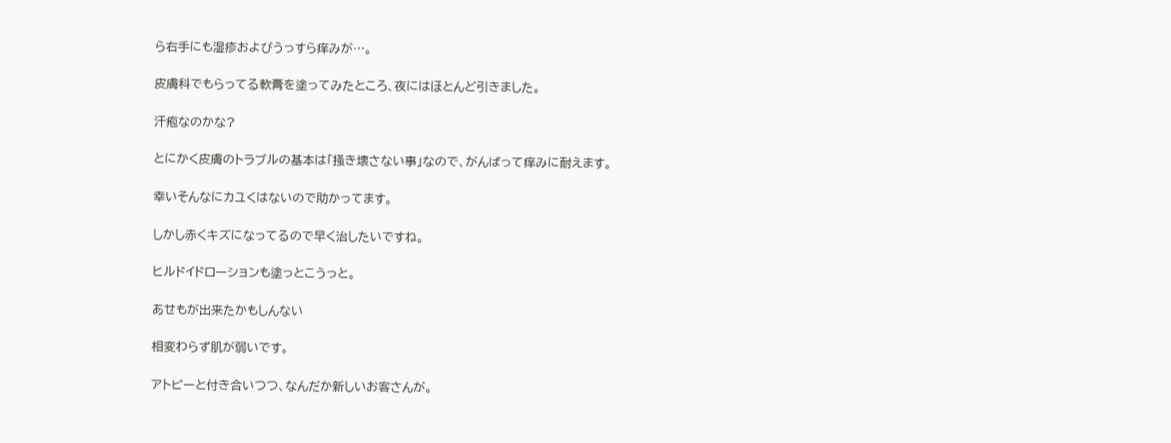ら右手にも湿疹およびうっすら痒みが…。

皮膚科でもらってる軟膏を塗ってみたところ、夜にはほとんど引きました。

汗疱なのかな?

とにかく皮膚のトラブルの基本は「掻き壊さない事」なので、がんばって痒みに耐えます。

幸いそんなにカユくはないので助かってます。

しかし赤くキズになってるので早く治したいですね。

ヒルドイドローションも塗っとこうっと。

あせもが出来たかもしんない

相変わらず肌が弱いです。

アトピーと付き合いつつ、なんだか新しいお客さんが。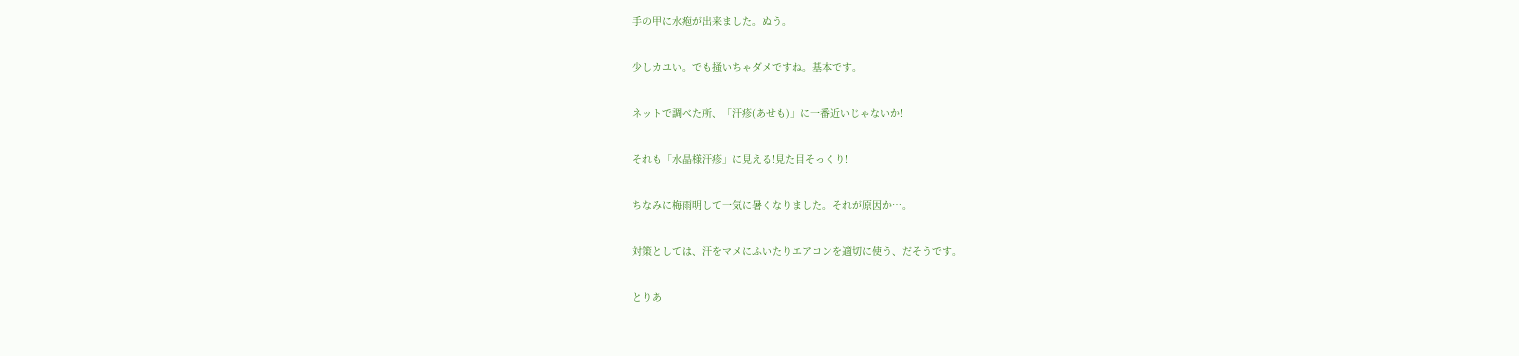手の甲に水疱が出来ました。ぬう。

少しカユい。でも掻いちゃダメですね。基本です。

ネットで調べた所、「汗疹(あせも)」に一番近いじゃないか!

それも「水晶様汗疹」に見える!見た目そっくり!

ちなみに梅雨明して一気に暑くなりました。それが原因か…。

対策としては、汗をマメにふいたりエアコンを適切に使う、だそうです。

とりあ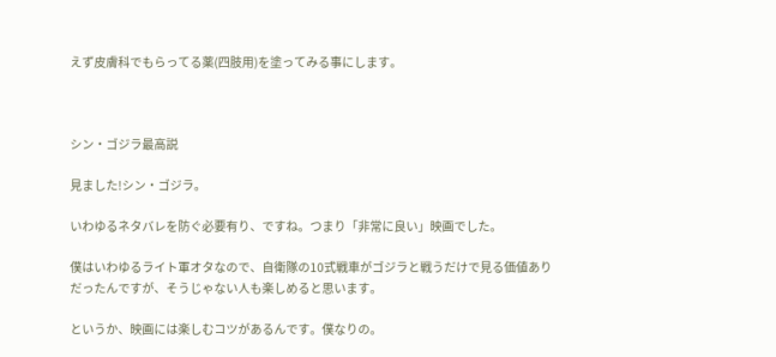えず皮膚科でもらってる薬(四肢用)を塗ってみる事にします。



シン・ゴジラ最高説

見ました!シン・ゴジラ。

いわゆるネタバレを防ぐ必要有り、ですね。つまり「非常に良い」映画でした。

僕はいわゆるライト軍オタなので、自衛隊の10式戦車がゴジラと戦うだけで見る価値ありだったんですが、そうじゃない人も楽しめると思います。

というか、映画には楽しむコツがあるんです。僕なりの。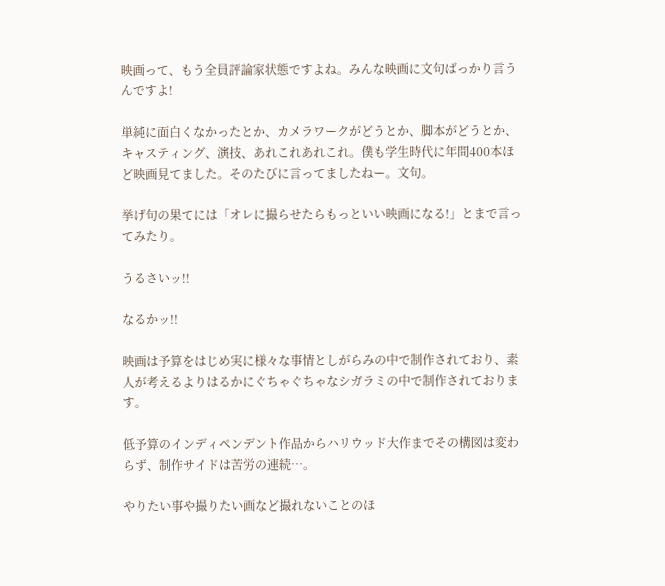映画って、もう全員評論家状態ですよね。みんな映画に文句ばっかり言うんですよ!

単純に面白くなかったとか、カメラワークがどうとか、脚本がどうとか、キャスティング、演技、あれこれあれこれ。僕も学生時代に年間400本ほど映画見てました。そのたびに言ってましたねー。文句。

挙げ句の果てには「オレに撮らせたらもっといい映画になる!」とまで言ってみたり。

うるさいッ!!

なるかッ!!

映画は予算をはじめ実に様々な事情としがらみの中で制作されており、素人が考えるよりはるかにぐちゃぐちゃなシガラミの中で制作されております。

低予算のインディペンデント作品からハリウッド大作までその構図は変わらず、制作サイドは苦労の連続…。

やりたい事や撮りたい画など撮れないことのほ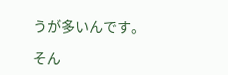うが多いんです。

そん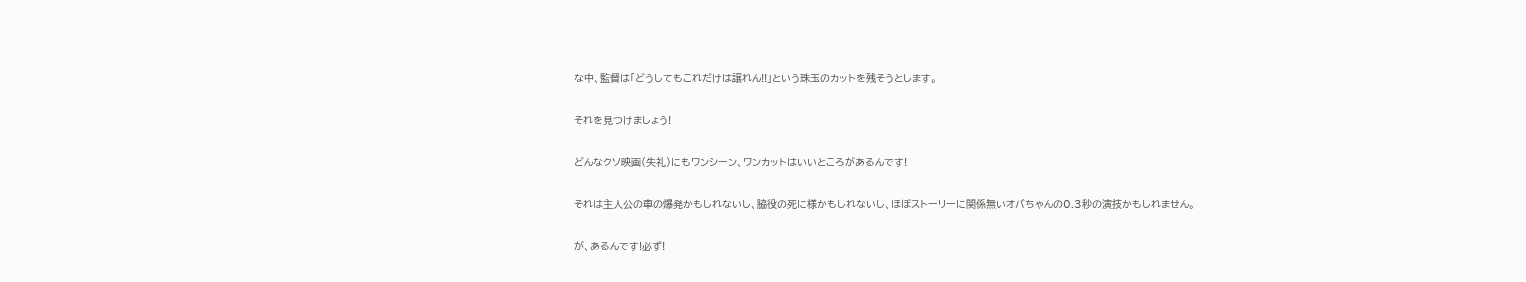な中、監督は「どうしてもこれだけは譲れん!!」という珠玉のカットを残そうとします。

それを見つけましょう!

どんなクソ映画(失礼)にもワンシーン、ワンカットはいいところがあるんです!

それは主人公の車の爆発かもしれないし、脇役の死に様かもしれないし、ほぼストーリーに関係無いオバちゃんの0.3秒の演技かもしれません。

が、あるんです!必ず!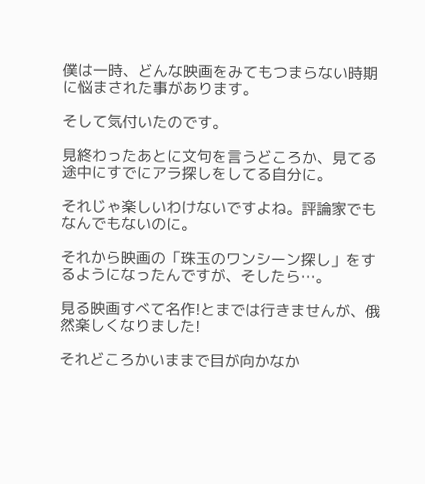僕は一時、どんな映画をみてもつまらない時期に悩まされた事があります。

そして気付いたのです。

見終わったあとに文句を言うどころか、見てる途中にすでにアラ探しをしてる自分に。

それじゃ楽しいわけないですよね。評論家でもなんでもないのに。

それから映画の「珠玉のワンシーン探し」をするようになったんですが、そしたら…。

見る映画すべて名作!とまでは行きませんが、俄然楽しくなりました!

それどころかいままで目が向かなか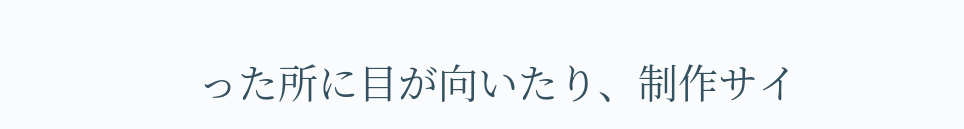った所に目が向いたり、制作サイ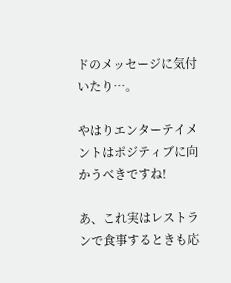ドのメッセージに気付いたり…。

やはりエンターテイメントはポジティブに向かうべきですね!

あ、これ実はレストランで食事するときも応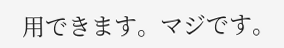用できます。マジです。